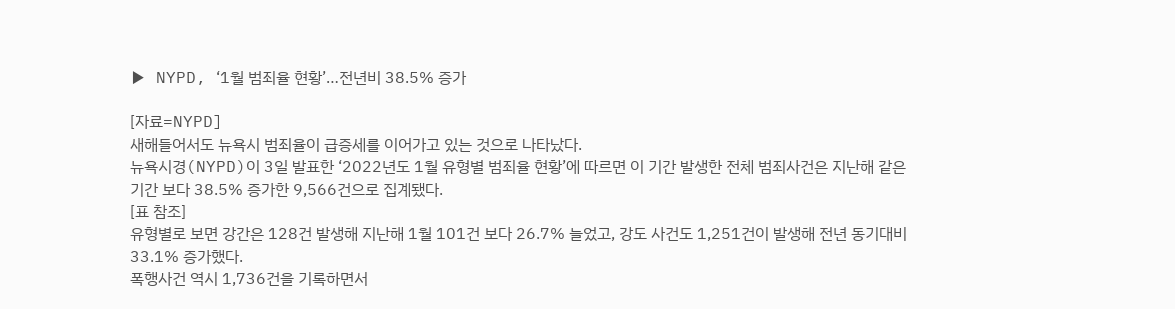▶ NYPD, ‘1월 범죄율 현황’…전년비 38.5% 증가

[자료=NYPD]
새해들어서도 뉴욕시 범죄율이 급증세를 이어가고 있는 것으로 나타났다.
뉴욕시경(NYPD)이 3일 발표한 ‘2022년도 1월 유형별 범죄율 현황’에 따르면 이 기간 발생한 전체 범죄사건은 지난해 같은 기간 보다 38.5% 증가한 9,566건으로 집계됐다.
[표 참조]
유형별로 보면 강간은 128건 발생해 지난해 1월 101건 보다 26.7% 늘었고, 강도 사건도 1,251건이 발생해 전년 동기대비 33.1% 증가했다.
폭행사건 역시 1,736건을 기록하면서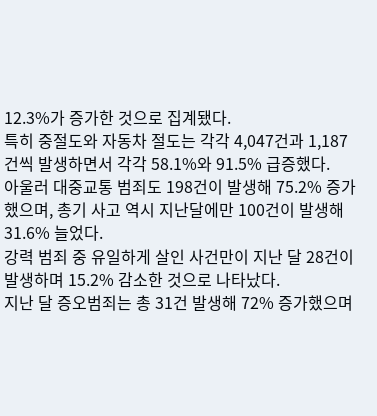12.3%가 증가한 것으로 집계됐다.
특히 중절도와 자동차 절도는 각각 4,047건과 1,187건씩 발생하면서 각각 58.1%와 91.5% 급증했다.
아울러 대중교통 범죄도 198건이 발생해 75.2% 증가했으며, 총기 사고 역시 지난달에만 100건이 발생해 31.6% 늘었다.
강력 범죄 중 유일하게 살인 사건만이 지난 달 28건이 발생하며 15.2% 감소한 것으로 나타났다.
지난 달 증오범죄는 총 31건 발생해 72% 증가했으며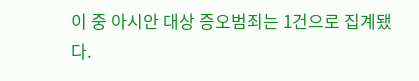이 중 아시안 대상 증오범죄는 1건으로 집계됐다.